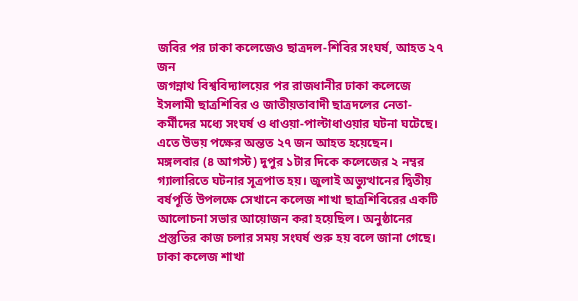জবির পর ঢাকা কলেজেও ছাত্রদল-শিবির সংঘর্ষ, আহত ২৭ জন
জগন্নাথ বিশ্ববিদ্যালয়ের পর রাজধানীর ঢাকা কলেজে ইসলামী ছাত্রশিবির ও জাতীয়তাবাদী ছাত্রদলের নেতা-কর্মীদের মধ্যে সংঘর্ষ ও ধাওয়া-পাল্টাধাওয়ার ঘটনা ঘটেছে। এতে উভয় পক্ষের অন্তত ২৭ জন আহত হয়েছেন।
মঙ্গলবার (৪ আগস্ট) দুপুর ১টার দিকে কলেজের ২ নম্বর গ্যালারিতে ঘটনার সূত্রপাত হয়। জুলাই অভ্যুত্থানের দ্বিতীয় বর্ষপূর্তি উপলক্ষে সেখানে কলেজ শাখা ছাত্রশিবিরের একটি আলোচনা সভার আয়োজন করা হয়েছিল। অনুষ্ঠানের প্রস্তুতির কাজ চলার সময় সংঘর্ষ শুরু হয় বলে জানা গেছে।
ঢাকা কলেজ শাখা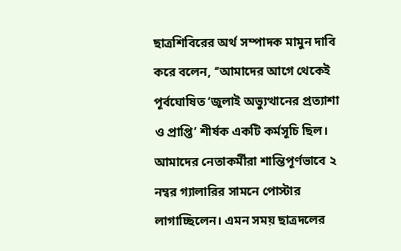ছাত্রশিবিরের অর্থ সম্পাদক মামুন দাবি করে বলেন, ‘‘আমাদের আগে থেকেই পূর্বঘোষিত ‘জুলাই অভ্যুত্থানের প্রত্যাশা ও প্রাপ্তি’ শীর্ষক একটি কর্মসূচি ছিল। আমাদের নেতাকর্মীরা শান্তিপূর্ণভাবে ২ নম্বর গ্যালারির সামনে পোস্টার লাগাচ্ছিলেন। এমন সময় ছাত্রদলের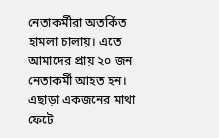নেতাকর্মীরা অতর্কিত হামলা চালায়। এতে আমাদের প্রায় ২০ জন নেতাকর্মী আহত হন। এছাড়া একজনের মাথা ফেটে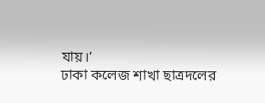যায়।’
ঢাকা কলেজ শাখা ছাত্রদলের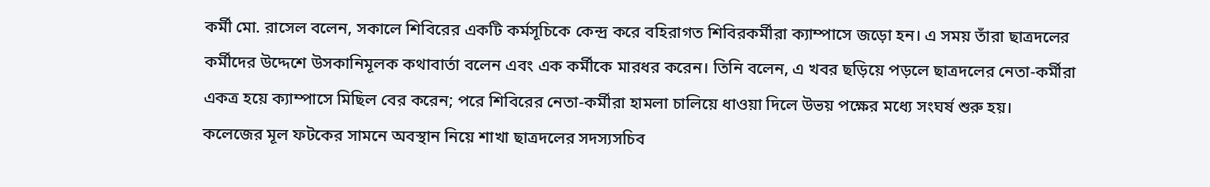কর্মী মো. রাসেল বলেন, সকালে শিবিরের একটি কর্মসূচিকে কেন্দ্র করে বহিরাগত শিবিরকর্মীরা ক্যাম্পাসে জড়ো হন। এ সময় তাঁরা ছাত্রদলের কর্মীদের উদ্দেশে উসকানিমূলক কথাবার্তা বলেন এবং এক কর্মীকে মারধর করেন। তিনি বলেন, এ খবর ছড়িয়ে পড়লে ছাত্রদলের নেতা-কর্মীরা একত্র হয়ে ক্যাম্পাসে মিছিল বের করেন; পরে শিবিরের নেতা-কর্মীরা হামলা চালিয়ে ধাওয়া দিলে উভয় পক্ষের মধ্যে সংঘর্ষ শুরু হয়।
কলেজের মূল ফটকের সামনে অবস্থান নিয়ে শাখা ছাত্রদলের সদস্যসচিব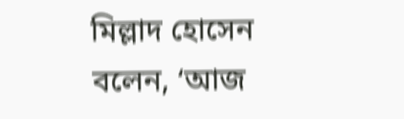মিল্লাদ হোসেন বলেন, ‘আজ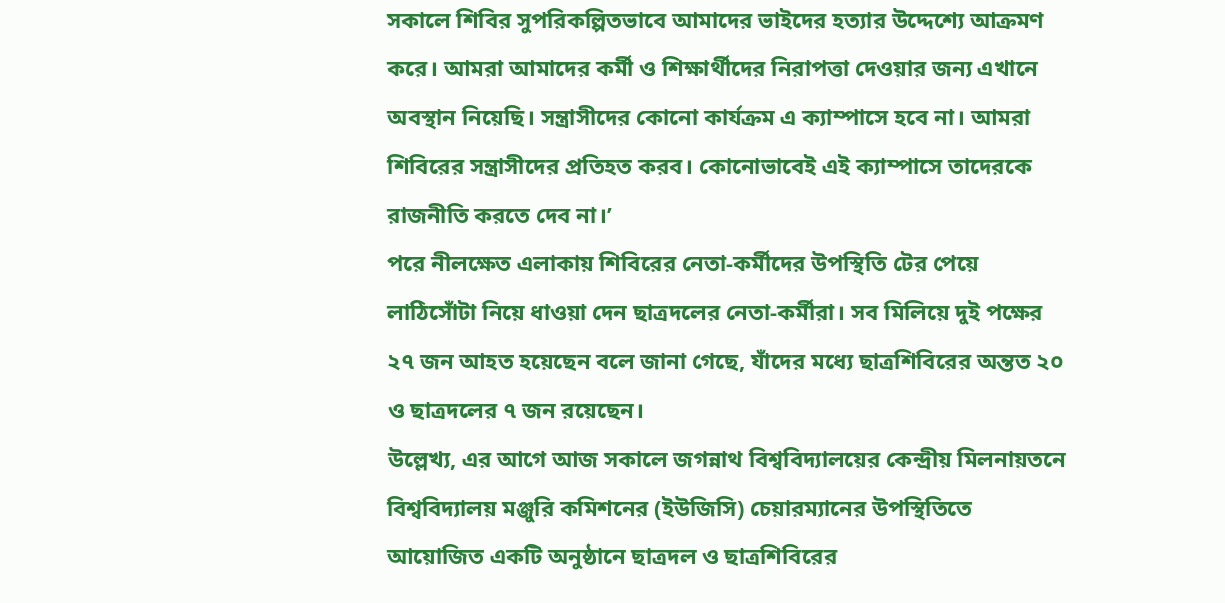সকালে শিবির সুপরিকল্পিতভাবে আমাদের ভাইদের হত্যার উদ্দেশ্যে আক্রমণ করে। আমরা আমাদের কর্মী ও শিক্ষার্থীদের নিরাপত্তা দেওয়ার জন্য এখানে অবস্থান নিয়েছি। সন্ত্রাসীদের কোনো কার্যক্রম এ ক্যাম্পাসে হবে না। আমরা শিবিরের সন্ত্রাসীদের প্রতিহত করব। কোনোভাবেই এই ক্যাম্পাসে তাদেরকে রাজনীতি করতে দেব না।’
পরে নীলক্ষেত এলাকায় শিবিরের নেতা-কর্মীদের উপস্থিতি টের পেয়ে লাঠিসোঁটা নিয়ে ধাওয়া দেন ছাত্রদলের নেতা-কর্মীরা। সব মিলিয়ে দুই পক্ষের ২৭ জন আহত হয়েছেন বলে জানা গেছে, যাঁদের মধ্যে ছাত্রশিবিরের অন্তত ২০ ও ছাত্রদলের ৭ জন রয়েছেন।
উল্লেখ্য, এর আগে আজ সকালে জগন্নাথ বিশ্ববিদ্যালয়ের কেন্দ্রীয় মিলনায়তনে বিশ্ববিদ্যালয় মঞ্জুরি কমিশনের (ইউজিসি) চেয়ারম্যানের উপস্থিতিতে আয়োজিত একটি অনুষ্ঠানে ছাত্রদল ও ছাত্রশিবিরের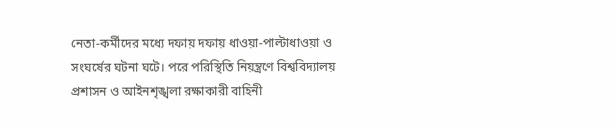নেতা-কর্মীদের মধ্যে দফায় দফায় ধাওয়া-পাল্টাধাওয়া ও সংঘর্ষের ঘটনা ঘটে। পরে পরিস্থিতি নিয়ন্ত্রণে বিশ্ববিদ্যালয় প্রশাসন ও আইনশৃঙ্খলা রক্ষাকারী বাহিনী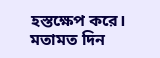হস্তক্ষেপ করে।
মতামত দিন